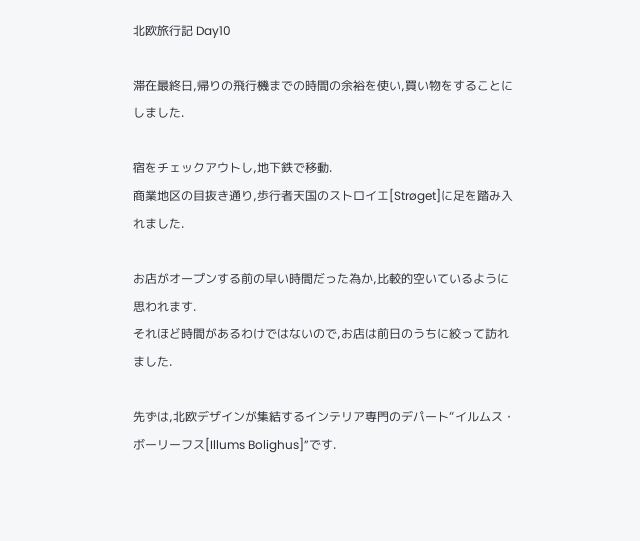北欧旅行記 Day10

滞在最終日,帰りの飛行機までの時間の余裕を使い,買い物をすることにしました.

宿をチェックアウトし,地下鉄で移動.
商業地区の目抜き通り,歩行者天国のストロイエ[Strøget]に足を踏み入れました.

お店がオープンする前の早い時間だった為か,比較的空いているように思われます.
それほど時間があるわけではないので,お店は前日のうちに絞って訪れました.

先ずは,北欧デザインが集結するインテリア専門のデパート“イルムス・ボーリーフス[Illums Bolighus]”です.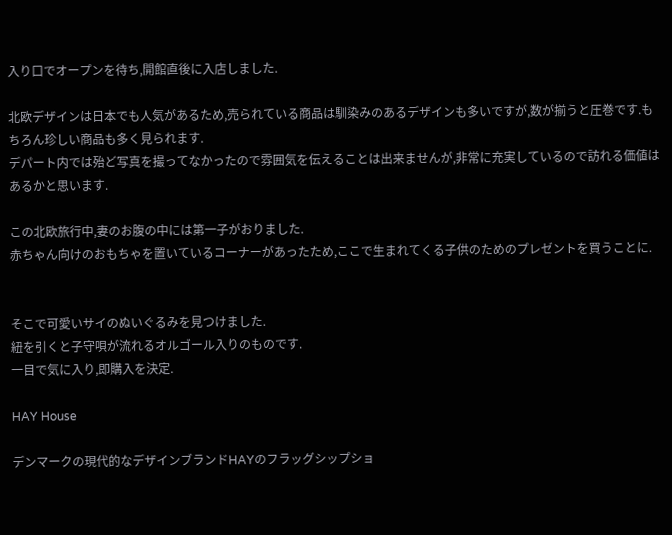入り口でオープンを待ち,開館直後に入店しました.

北欧デザインは日本でも人気があるため,売られている商品は馴染みのあるデザインも多いですが,数が揃うと圧巻です.もちろん珍しい商品も多く見られます.
デパート内では殆ど写真を撮ってなかったので雰囲気を伝えることは出来ませんが,非常に充実しているので訪れる価値はあるかと思います.

この北欧旅行中,妻のお腹の中には第一子がおりました.
赤ちゃん向けのおもちゃを置いているコーナーがあったため,ここで生まれてくる子供のためのプレゼントを買うことに.


そこで可愛いサイのぬいぐるみを見つけました.
紐を引くと子守唄が流れるオルゴール入りのものです.
一目で気に入り,即購入を決定.

HAY House

デンマークの現代的なデザインブランドHAYのフラッグシップショ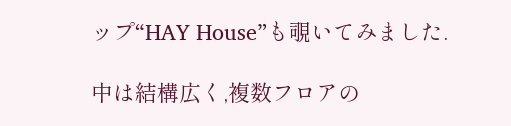ップ“HAY House”も覗いてみました.

中は結構広く,複数フロアの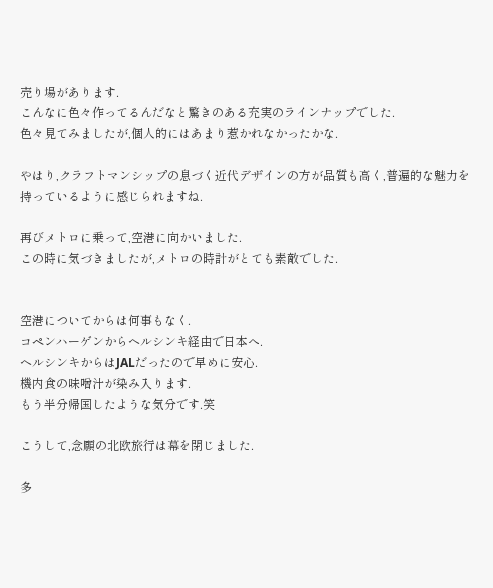売り場があります.
こんなに色々作ってるんだなと驚きのある充実のラインナップでした.
色々見てみましたが,個人的にはあまり惹かれなかったかな.

やはり,クラフトマンシップの息づく近代デザインの方が品質も高く,普遍的な魅力を持っているように感じられますね.

再びメトロに乗って,空港に向かいました.
この時に気づきましたが,メトロの時計がとても素敵でした.


空港についてからは何事もなく.
コペンハーゲンからヘルシンキ経由で日本へ.
ヘルシンキからはJALだったので早めに安心.
機内食の味噌汁が染み入ります.
もう半分帰国したような気分です.笑

こうして,念願の北欧旅行は幕を閉じました.

多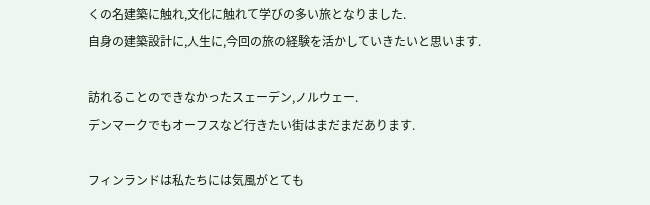くの名建築に触れ,文化に触れて学びの多い旅となりました.
自身の建築設計に,人生に,今回の旅の経験を活かしていきたいと思います.

訪れることのできなかったスェーデン,ノルウェー.
デンマークでもオーフスなど行きたい街はまだまだあります.

フィンランドは私たちには気風がとても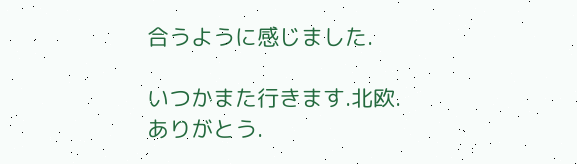合うように感じました.

いつかまた行きます.北欧.
ありがとう.